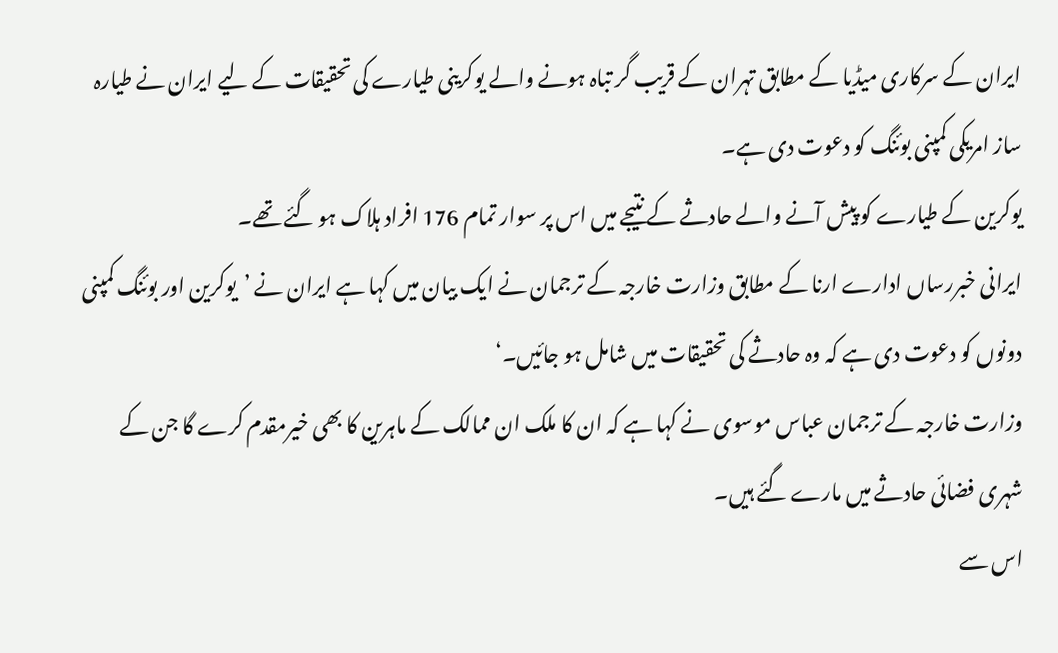ایران کے سرکاری میڈیا کے مطابق تہران کے قریب گر تباہ ہونے والے یوکرینی طیارے کی تحقیقات کے لیے ایران نے طیارہ ساز امریکی کمپنی بوئنگ کو دعوت دی ہے۔
یوکرین کے طیارے کو پیش آنے والے حادثے کے نتیجے میں اس پر سوار تمام 176 افراد ہلاک ہو گئے تھے۔
ایرانی خبررساں ادارے ارنا کے مطابق وزارت خارجہ کے ترجمان نے ایک بیان میں کہا ہے ایران نے ’یوکرین اور بوئنگ کمپنی دونوں کو دعوت دی ہے کہ وہ حادثے کی تحقیقات میں شامل ہو جائیں۔‘
وزارت خارجہ کے ترجمان عباس موسوی نے کہا ہے کہ ان کا ملک ان ممالک کے ماہرین کا بھی خیرمقدم کرے گا جن کے شہری فضائی حادثے میں مارے گئے ہیں۔
اس سے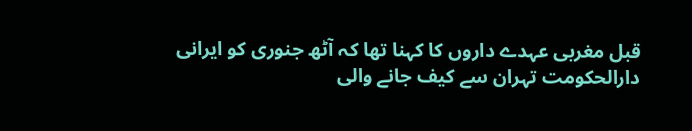قبل مغربی عہدے داروں کا کہنا تھا کہ آٹھ جنوری کو ایرانی دارالحکومت تہران سے کیف جانے والی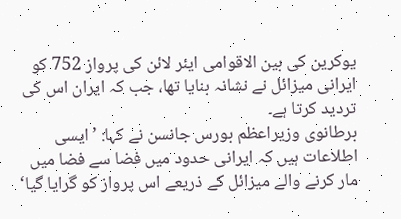یوکرین کی بین الاقوامی ایئر لائن کی پرواز 752 کو ایرانی میزائل نے نشانہ بنایا تھا، جب کہ ایران اس کی تردید کرتا ہے۔
برطانوی وزیراعظم بورس جانسن نے کہا: ’ایسی اطلاعات ہیں کہ ایرانی حدود میں فضا سے فضا میں مار کرنے والے میزائل کے ذریعے اس پرواز کو گرایا گیا‘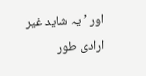اور ’یہ شاید غیر ارادی طور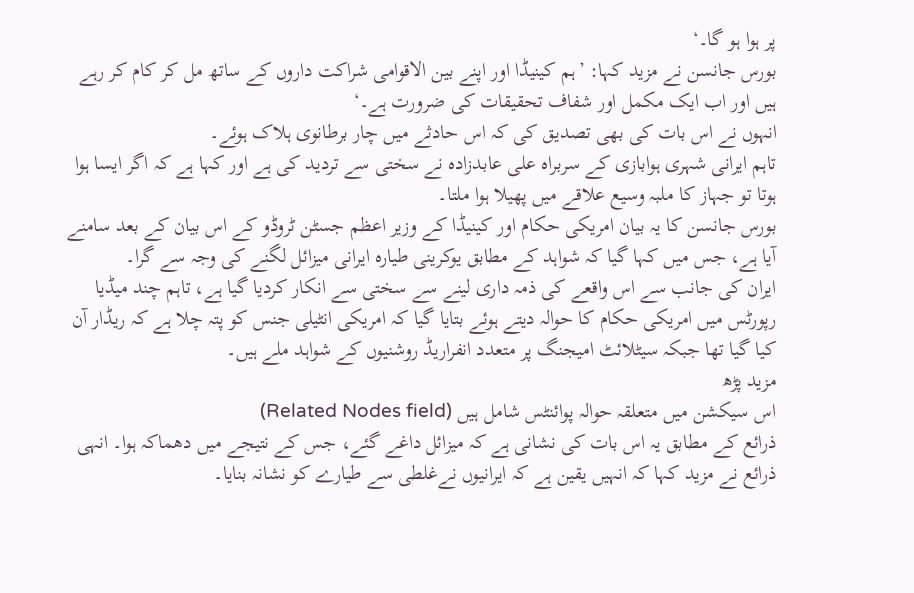پر ہوا ہو گا۔‘
بورس جانسن نے مزید کہا: ’ہم کینیڈا اور اپنے بین الاقوامی شراکت داروں کے ساتھ مل کر کام کر رہے ہیں اور اب ایک مکمل اور شفاف تحقیقات کی ضرورت ہے۔‘
انہوں نے اس بات کی بھی تصدیق کی کہ اس حادثے میں چار برطانوی ہلاک ہوئے۔
تاہم ایرانی شہری ہوابازی کے سربراہ علی عابدزادہ نے سختی سے تردید کی ہے اور کہا ہے کہ اگر ایسا ہوا ہوتا تو جہاز کا ملبہ وسیع علاقے میں پھیلا ہوا ملتا۔
بورس جانسن کا یہ بیان امریکی حکام اور کینیڈا کے وزیر اعظم جسٹن ٹروڈو کے اس بیان کے بعد سامنے آیا ہے، جس میں کہا گیا کہ شواہد کے مطابق یوکرینی طیارہ ایرانی میزائل لگنے کی وجہ سے گرا۔
ایران کی جانب سے اس واقعے کی ذمہ داری لینے سے سختی سے انکار کردیا گیا ہے، تاہم چند میڈیا رپورٹس میں امریکی حکام کا حوالہ دیتے ہوئے بتایا گیا کہ امریکی انٹیلی جنس کو پتہ چلا ہے کہ ریڈار آن کیا گیا تھا جبکہ سیٹلائٹ امیجنگ پر متعدد انفراریڈ روشنیوں کے شواہد ملے ہیں۔
مزید پڑھ
اس سیکشن میں متعلقہ حوالہ پوائنٹس شامل ہیں (Related Nodes field)
ذرائع کے مطابق یہ اس بات کی نشانی ہے کہ میزائل داغے گئے، جس کے نتیجے میں دھماکہ ہوا۔ انہی ذرائع نے مزید کہا کہ انہیں یقین ہے کہ ایرانیوں نےغلطی سے طیارے کو نشانہ بنایا۔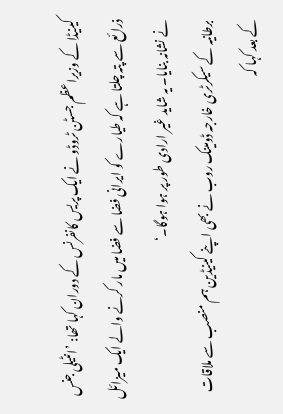کینیڈا کے وزیراعظم جسٹن ٹروڈو نے ایک پریس کانفرنس کے دوران کہا تھا: ’انٹیلی جنس ذرائع سے پتہ چلتا ہے کہ طیارے کو ایرانی فضا سے فضا میں مار کرنے والے ایک میزائل نے نشانہ بنایا۔ یہ شاید غیر ارادی طور پر ہوا ہوگا۔‘
برطانیہ کے سیکرٹری خارجہ ڈومینک روب نے بھی اپنے کینیڈین ہم منصب سے ملاقات کے بعد کہا کہ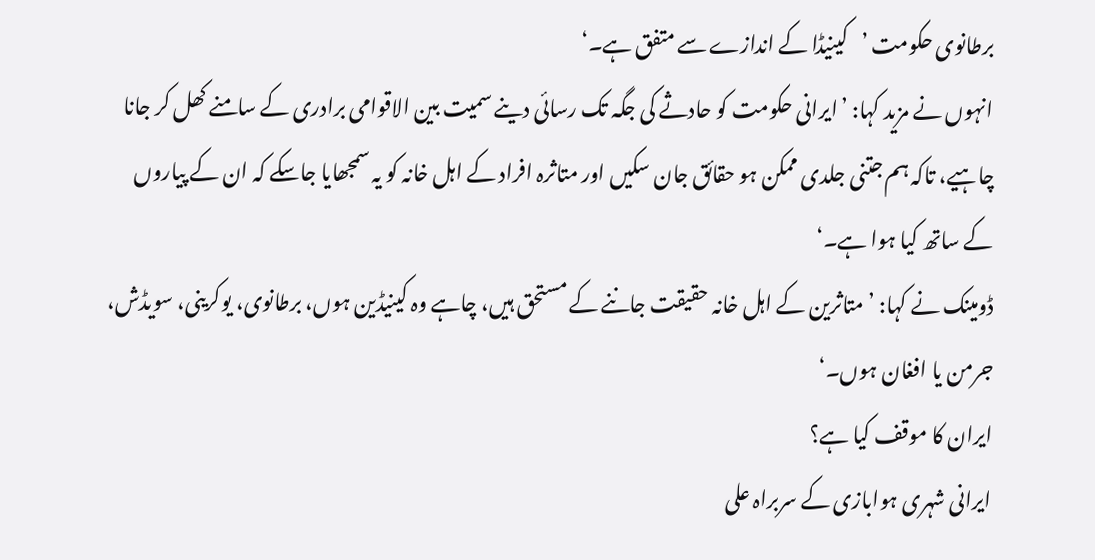برطانوی حکومت ’کینیڈا کے اندازے سے متفق ہے۔‘
انہوں نے مزید کہا: ’ایرانی حکومت کو حادثے کی جگہ تک رسائی دینے سمیت بین الاقوامی برادری کے سامنے کھل کر جانا چاہیے، تاکہ ہم جتنی جلدی ممکن ہو حقائق جان سکیں اور متاثرہ افراد کے اہل خانہ کو یہ سمجھایا جاسکے کہ ان کے پیاروں کے ساتھ کیا ہوا ہے۔‘
ڈومینک نے کہا: ’متاثرین کے اہل خانہ حقیقت جاننے کے مستحق ہیں، چاہے وہ کینیڈین ہوں، برطانوی، یوکرینی، سویڈش، جرمن یا افغان ہوں۔‘
ایران کا موقف کیا ہے؟
ایرانی شہری ہوابازی کے سربراہ علی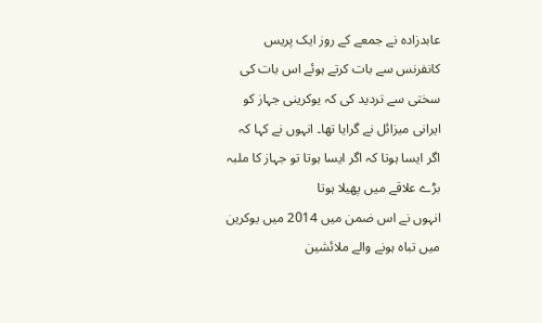عابدزادہ نے جمعے کے روز ایک پریس کانفرنس سے بات کرتے ہوئے اس بات کی سختی سے تردید کی کہ یوکرینی جہاز کو ایرانی میزائل نے گرایا تھا۔ انہوں نے کہا کہ اگر ایسا ہوتا کہ اگر ایسا ہوتا تو جہاز کا ملبہ بڑے علاقے میں پھیلا ہوتا
انہوں نے اس ضمن میں 2014 میں یوکرین میں تباہ ہونے والے ملائشین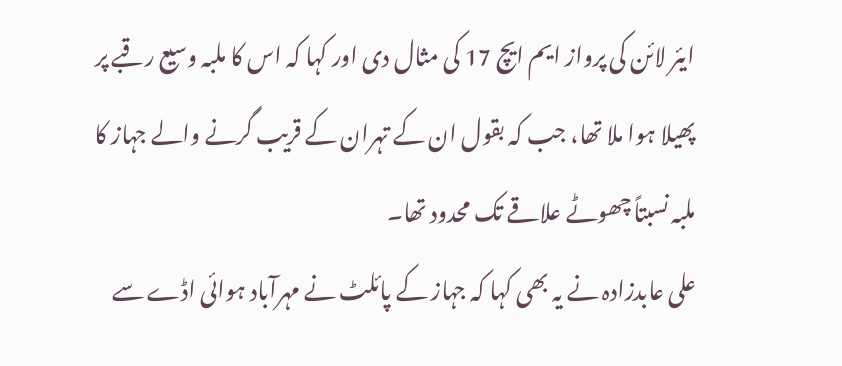ایئر لائن کی پرواز ایم ایچ 17 کی مثال دی اور کہا کہ اس کا ملبہ وسیع رقبے پر پھیلا ہوا ملا تھا، جب کہ بقول ان کے تہران کے قریب گرنے والے جہاز کا ملبہ نسبتاً چھوٹے علاقے تک محدود تھا۔
علی عابدزادہ نے یہ بھی کہا کہ جہاز کے پائلٹ نے مہرآباد ہوائی اڈے سے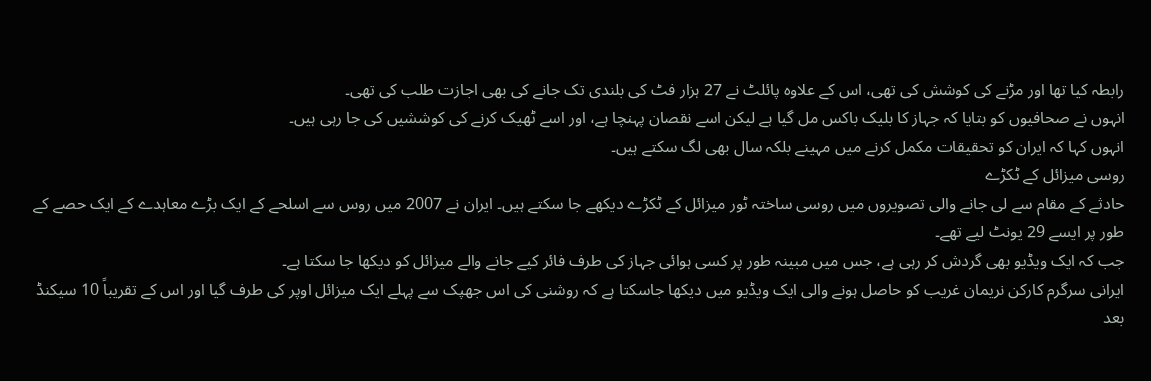رابطہ کیا تھا اور مڑنے کی کوشش کی تھی، اس کے علاوہ پائلٹ نے 27 ہزار فٹ کی بلندی تک جانے کی بھی اجازت طلب کی تھی۔
انہوں نے صحافیوں کو بتایا کہ جہاز کا بلیک باکس مل گیا ہے لیکن اسے نقصان پہنچا ہے، اور اسے ٹھیک کرنے کی کوششیں کی جا رہی ہیں۔
انہوں کہا کہ ایران کو تحقیقات مکمل کرنے میں مہینے بلکہ سال بھی لگ سکتے ہیں۔
روسی میزائل کے ٹکڑے
حادثے کے مقام سے لی جانے والی تصویروں میں روسی ساختہ ٹور میزائل کے ٹکڑے دیکھے جا سکتے ہیں۔ ایران نے 2007 میں روس سے اسلحے کے ایک بڑے معاہدے کے ایک حصے کے طور پر ایسے 29 یونٹ لیے تھے۔
جب کہ ایک ویڈیو بھی گردش کر رہی ہے، جس میں مبینہ طور پر کسی ہوائی جہاز کی طرف فائر کیے جانے والے میزائل کو دیکھا جا سکتا ہے۔
ایرانی سرگرم کارکن نریمان غریب کو حاصل ہونے والی ایک ویڈیو میں دیکھا جاسکتا ہے کہ روشنی کی اس جھپک سے پہلے ایک میزائل اوپر کی طرف گیا اور اس کے تقریباً 10 سیکنڈ بعد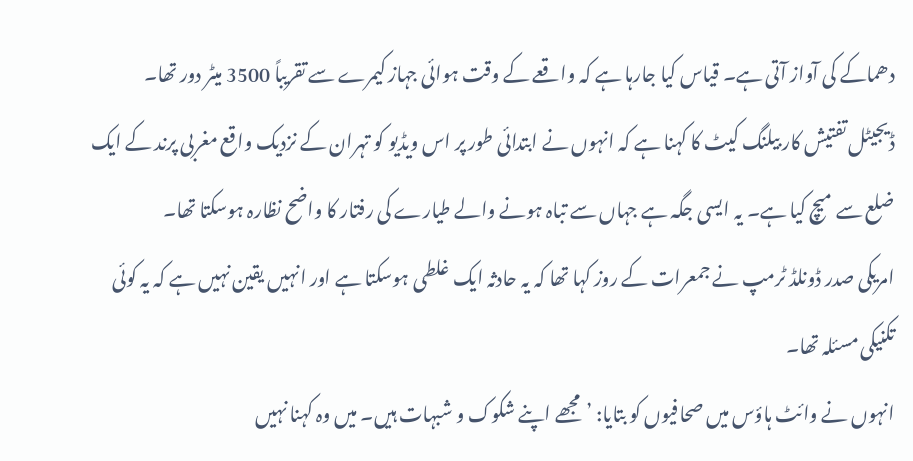دھماکے کی آواز آتی ہے۔ قیاس کیا جارہا ہے کہ واقعے کے وقت ہوائی جہاز کیمرے سے تقریباً 3500 میٹر دور تھا۔
ڈیجیٹل تفتیش کار بیلنگ کیٹ کا کہنا ہے کہ انہوں نے ابتدائی طور پر اس ویڈیو کو تہران کے نزدیک واقع مغربی پرند کے ایک ضلع سے میچ کیا ہے۔ یہ ایسی جگہ ہے جہاں سے تباہ ہونے والے طیارے کی رفتار کا واضح نظارہ ہوسکتا تھا۔
امریکی صدر ڈونلڈ ٹرمپ نے جمعرات کے روز کہا تھا کہ یہ حادثہ ایک غلطی ہوسکتا ہے اور انہیں یقین نہیں ہے کہ یہ کوئی تکنیکی مسئلہ تھا۔
انہوں نے وائٹ ہاؤس میں صحافیوں کو بتایا: ’مجھے اپنے شکوک و شبہات ہیں۔ میں وہ کہنا نہیں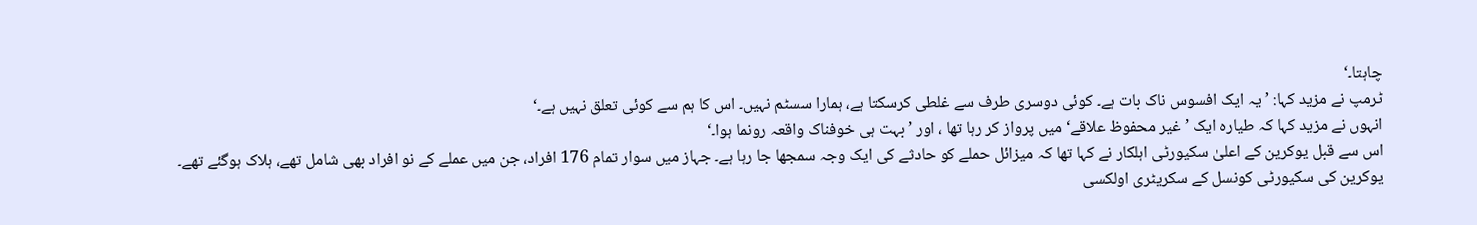چاہتا۔‘
ٹرمپ نے مزید کہا: ’یہ ایک افسوس ناک بات ہے۔ کوئی دوسری طرف سے غلطی کرسکتا ہے، ہمارا سسٹم نہیں۔ اس کا ہم سے کوئی تعلق نہیں ہے۔‘
انہوں نے مزید کہا کہ طیارہ ایک ’غیر محفوظ علاقے‘ میں پرواز کر رہا تھا ، اور ’بہت ہی خوفناک واقعہ رونما ہوا۔‘
اس سے قبل یوکرین کے اعلیٰ سکیورٹی اہلکار نے کہا تھا کہ میزائل حملے کو حادثے کی ایک وجہ سمجھا جا رہا ہے۔ جہاز میں سوار تمام 176 افراد، جن میں عملے کے نو افراد بھی شامل تھے، ہلاک ہوگئے تھے۔
یوکرین کی سکیورٹی کونسل کے سکریٹری اولکسی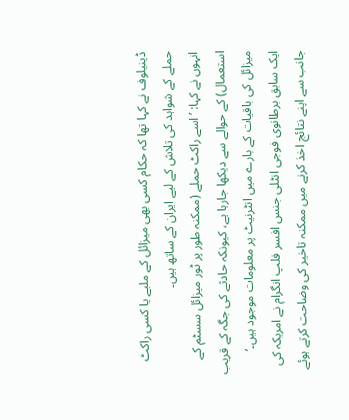ڈینیلوف نے کہا تھا کہ حکام کسی بھی میزائل کے ملبے یا کسی راکٹ حملے کے شواہد کی تلاش کے لیے ایران کے ساتھ ہیں۔
انہوں نے کہا: ’اسے راکٹ حملے (ممکنہ طور پر ٹور میزائل سسٹم کے استعمال) کے حوالے سے دیکھا جارہا ہے، کیونکہ حادثے کی جگہ کے قریب میزائل کی باقیات کے بارے میں انٹرنیٹ پر معلومات موجود ہیں۔‘
ایک سابق برطانوی فوجی انٹلی جنس افسر فلپ انگرام نے امریکہ کی جانب سے اپنے نتائج اخذ کرنے میں ممکنہ تاخیر کی وضاحت کرتے ہوئے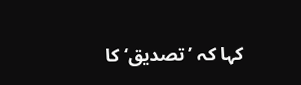کہا کہ ’تصدیق‘ کا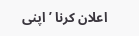اعلان کرنا ’اپنی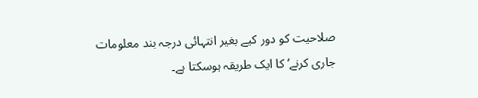صلاحیت کو دور کیے بغیر انتہائی درجہ بند معلومات جاری کرنے‘ کا ایک طریقہ ہوسکتا ہے۔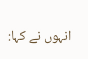انہوں نے کہا: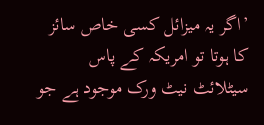’اگر یہ میزائل کسی خاص سائز کا ہوتا تو امریکہ کے پاس سیٹلائٹ نیٹ ورک موجود ہے جو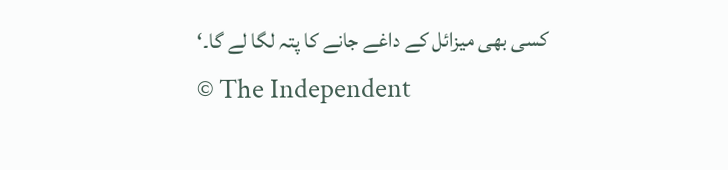کسی بھی میزائل کے داغے جانے کا پتہ لگا لے گا۔‘
© The Independent